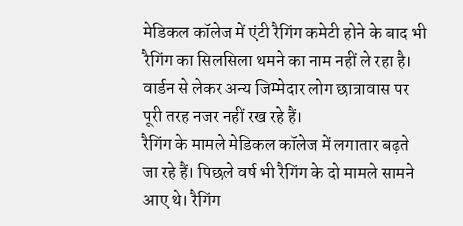मेडिकल कॉलेज में एंटी रैगिंग कमेटी होने के बाद भी रैगिंग का सिलसिला थमने का नाम नहीं ले रहा है। वार्डन से लेकर अन्य जिम्मेदार लोग छात्रावास पर पूरी तरह नजर नहीं रख रहे हैं।
रैगिंग के मामले मेडिकल कॉलेज में लगातार बढ़ते जा रहे हैं। पिछले वर्ष भी रैगिंग के दो मामले सामने आए थे। रैगिंग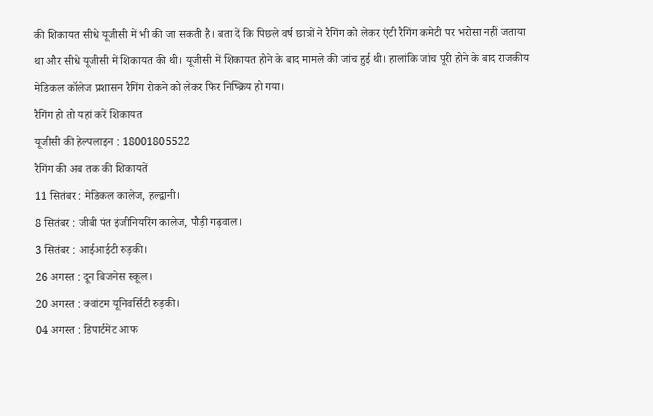की शिकायत सीधे यूजीसी में भी की जा सकती है। बता दें कि पिछले वर्ष छात्रों ने रैगिंग को लेकर एंटी रैगिंग कमेटी पर भरोसा नहीं जताया था और सीधे यूजीसी में शिकायत की थी। यूजीसी में शिकायत होने के बाद मामले की जांच हुई थी। हालांकि जांच पूरी होने के बाद राजकीय मेडिकल कॉलेज प्रशासन रैगिंग रोकने को लेकर फिर निष्क्रिय हो गया।
रैगिंग हो तो यहां करें शिकायत
यूजीसी की हेल्पलाइन : 18001805522
रैगिंग की अब तक की शिकायतें
11 सितंबर : मेडिकल कालेज, हल्द्वानी।
8 सितंबर : जीबी पंत इंजीनियरिंग कालेज, पौड़ी गढ़वाल।
3 सितंबर : आईआईटी रुड़की।
26 अगस्त : दून बिजनेस स्कूल।
20 अगस्त : क्वांटम यूनिवर्सिटी रुड़की।
04 अगस्त : डिपार्टमेंट आफ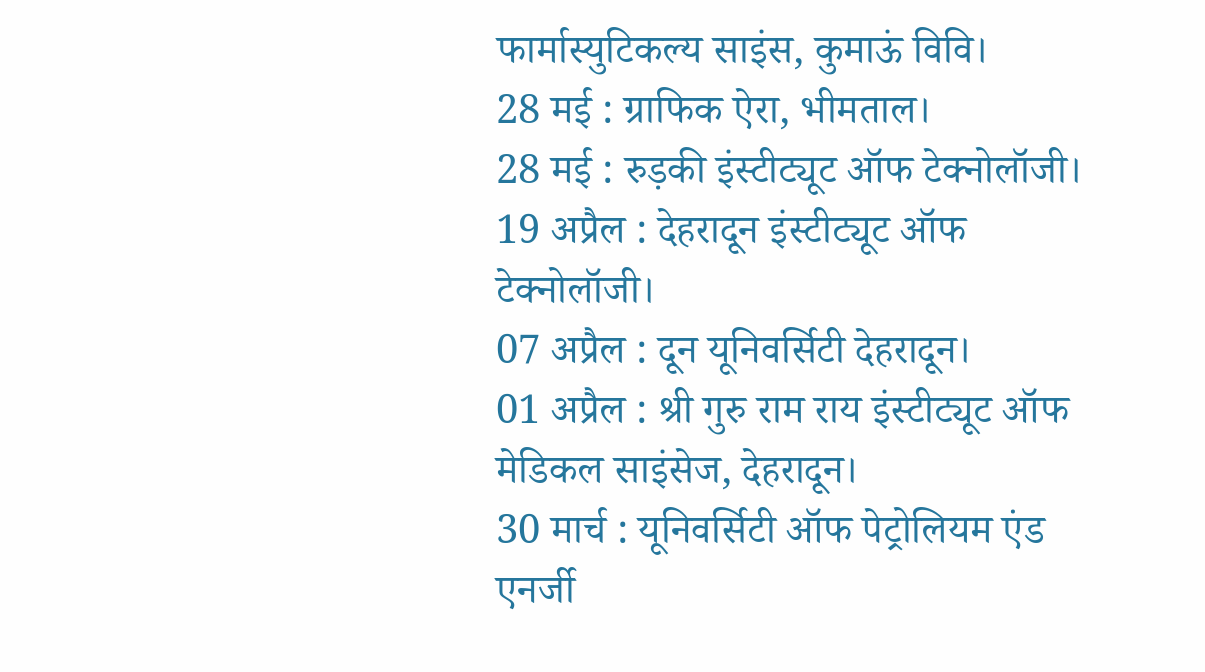फार्मास्युटिकल्य साइंस, कुमाऊं विवि।
28 मई : ग्राफिक ऐरा, भीमताल।
28 मई : रुड़की इंस्टीट्यूट ऑफ टेक्नोलॉजी।
19 अप्रैल : देहरादून इंस्टीट्यूट ऑफ टेक्नोलॉजी।
07 अप्रैल : दून यूनिवर्सिटी देहरादून।
01 अप्रैल : श्री गुरु राम राय इंस्टीट्यूट ऑफ मेडिकल साइंसेज, देहरादून।
30 मार्च : यूनिवर्सिटी ऑफ पेट्रोलियम एंड एनर्जी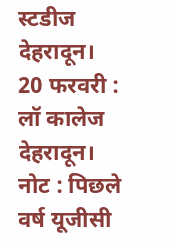स्टडीज देहरादून।
20 फरवरी : लॉ कालेज देहरादून।
नोट : पिछले वर्ष यूजीसी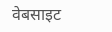वेबसाइट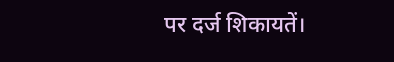पर दर्ज शिकायतें।